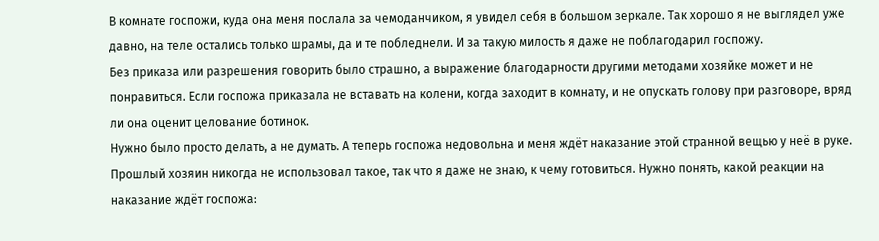В комнате госпожи, куда она меня послала за чемоданчиком, я увидел себя в большом зеркале. Так хорошо я не выглядел уже давно, на теле остались только шрамы, да и те побледнели. И за такую милость я даже не поблагодарил госпожу.
Без приказа или разрешения говорить было страшно, а выражение благодарности другими методами хозяйке может и не понравиться. Если госпожа приказала не вставать на колени, когда заходит в комнату, и не опускать голову при разговоре, вряд ли она оценит целование ботинок.
Нужно было просто делать, а не думать. А теперь госпожа недовольна и меня ждёт наказание этой странной вещью у неё в руке. Прошлый хозяин никогда не использовал такое, так что я даже не знаю, к чему готовиться. Нужно понять, какой реакции на наказание ждёт госпожа: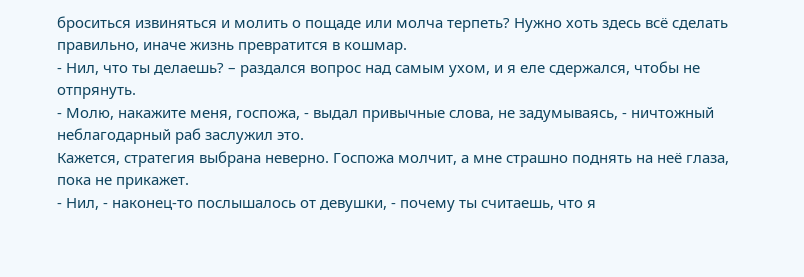броситься извиняться и молить о пощаде или молча терпеть? Нужно хоть здесь всё сделать правильно, иначе жизнь превратится в кошмар.
- Нил, что ты делаешь? – раздался вопрос над самым ухом, и я еле сдержался, чтобы не отпрянуть.
- Молю, накажите меня, госпожа, - выдал привычные слова, не задумываясь, - ничтожный неблагодарный раб заслужил это.
Кажется, стратегия выбрана неверно. Госпожа молчит, а мне страшно поднять на неё глаза, пока не прикажет.
- Нил, - наконец-то послышалось от девушки, - почему ты считаешь, что я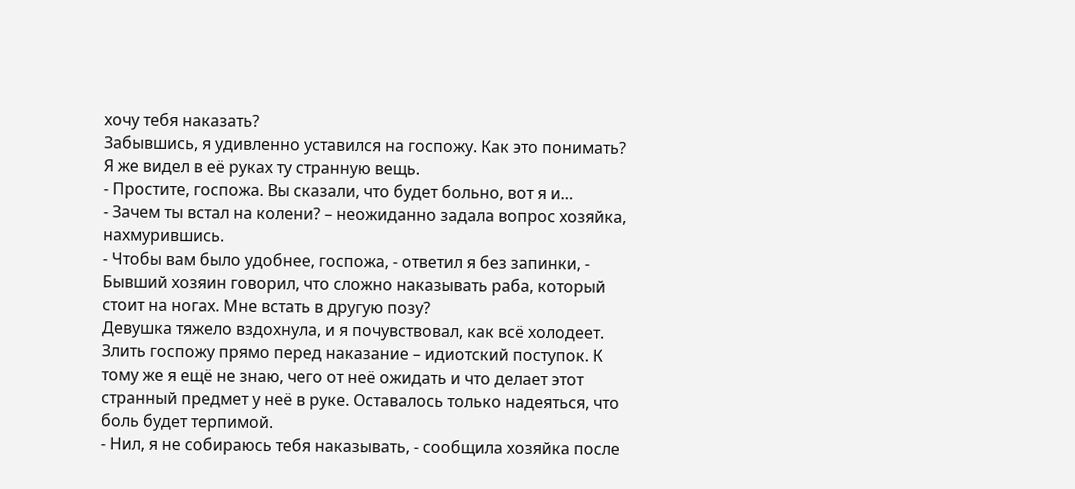хочу тебя наказать?
Забывшись, я удивленно уставился на госпожу. Как это понимать? Я же видел в её руках ту странную вещь.
- Простите, госпожа. Вы сказали, что будет больно, вот я и…
- Зачем ты встал на колени? – неожиданно задала вопрос хозяйка, нахмурившись.
- Чтобы вам было удобнее, госпожа, - ответил я без запинки, - Бывший хозяин говорил, что сложно наказывать раба, который стоит на ногах. Мне встать в другую позу?
Девушка тяжело вздохнула, и я почувствовал, как всё холодеет. Злить госпожу прямо перед наказание – идиотский поступок. К тому же я ещё не знаю, чего от неё ожидать и что делает этот странный предмет у неё в руке. Оставалось только надеяться, что боль будет терпимой.
- Нил, я не собираюсь тебя наказывать, - сообщила хозяйка после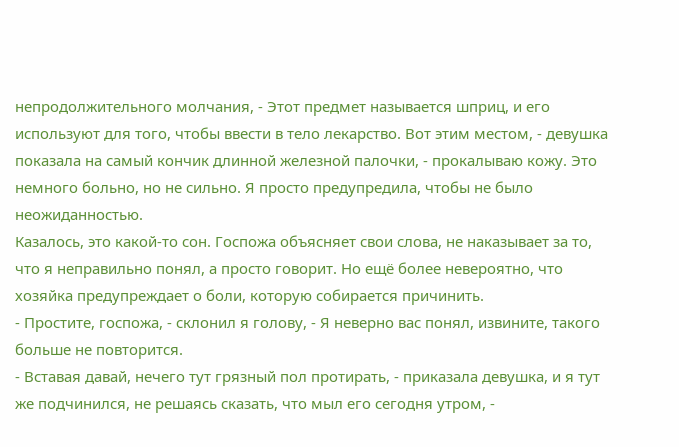непродолжительного молчания, - Этот предмет называется шприц, и его используют для того, чтобы ввести в тело лекарство. Вот этим местом, - девушка показала на самый кончик длинной железной палочки, - прокалываю кожу. Это немного больно, но не сильно. Я просто предупредила, чтобы не было неожиданностью.
Казалось, это какой-то сон. Госпожа объясняет свои слова, не наказывает за то, что я неправильно понял, а просто говорит. Но ещё более невероятно, что хозяйка предупреждает о боли, которую собирается причинить.
- Простите, госпожа, - склонил я голову, - Я неверно вас понял, извините, такого больше не повторится.
- Вставая давай, нечего тут грязный пол протирать, - приказала девушка, и я тут же подчинился, не решаясь сказать, что мыл его сегодня утром, -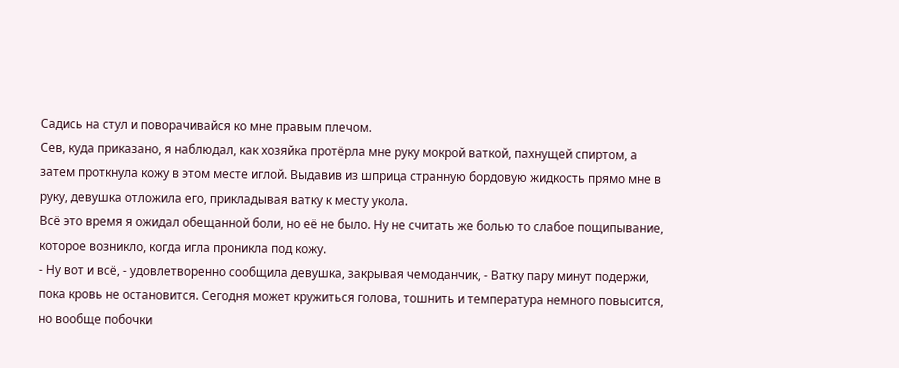Садись на стул и поворачивайся ко мне правым плечом.
Сев, куда приказано, я наблюдал, как хозяйка протёрла мне руку мокрой ваткой, пахнущей спиртом, а затем проткнула кожу в этом месте иглой. Выдавив из шприца странную бордовую жидкость прямо мне в руку, девушка отложила его, прикладывая ватку к месту укола.
Всё это время я ожидал обещанной боли, но её не было. Ну не считать же болью то слабое пощипывание, которое возникло, когда игла проникла под кожу.
- Ну вот и всё, - удовлетворенно сообщила девушка, закрывая чемоданчик, - Ватку пару минут подержи, пока кровь не остановится. Сегодня может кружиться голова, тошнить и температура немного повысится, но вообще побочки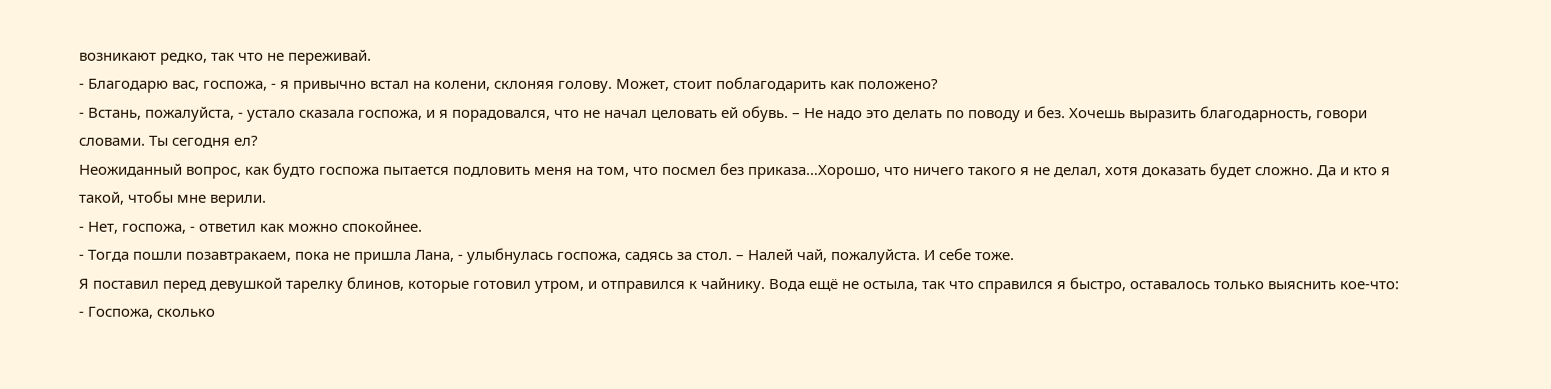возникают редко, так что не переживай.
- Благодарю вас, госпожа, - я привычно встал на колени, склоняя голову. Может, стоит поблагодарить как положено?
- Встань, пожалуйста, - устало сказала госпожа, и я порадовался, что не начал целовать ей обувь. – Не надо это делать по поводу и без. Хочешь выразить благодарность, говори словами. Ты сегодня ел?
Неожиданный вопрос, как будто госпожа пытается подловить меня на том, что посмел без приказа…Хорошо, что ничего такого я не делал, хотя доказать будет сложно. Да и кто я такой, чтобы мне верили.
- Нет, госпожа, - ответил как можно спокойнее.
- Тогда пошли позавтракаем, пока не пришла Лана, - улыбнулась госпожа, садясь за стол. – Налей чай, пожалуйста. И себе тоже.
Я поставил перед девушкой тарелку блинов, которые готовил утром, и отправился к чайнику. Вода ещё не остыла, так что справился я быстро, оставалось только выяснить кое-что:
- Госпожа, сколько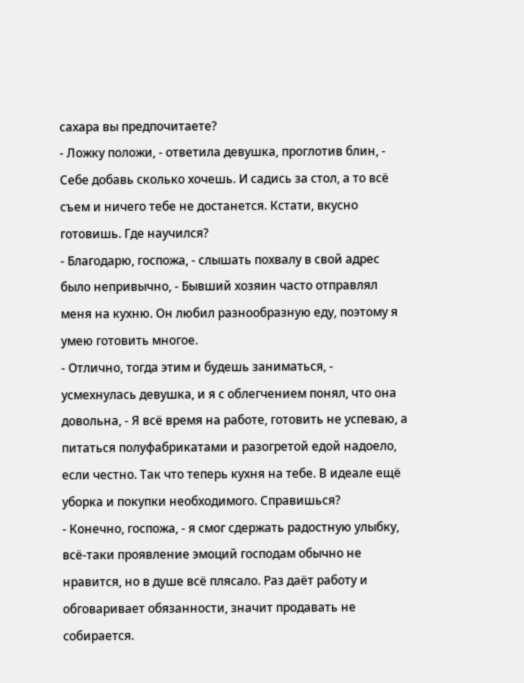сахара вы предпочитаете?
- Ложку положи, - ответила девушка, проглотив блин, - Себе добавь сколько хочешь. И садись за стол, а то всё съем и ничего тебе не достанется. Кстати, вкусно готовишь. Где научился?
- Благодарю, госпожа, - слышать похвалу в свой адрес было непривычно, - Бывший хозяин часто отправлял меня на кухню. Он любил разнообразную еду, поэтому я умею готовить многое.
- Отлично, тогда этим и будешь заниматься, - усмехнулась девушка, и я с облегчением понял, что она довольна, - Я всё время на работе, готовить не успеваю, а питаться полуфабрикатами и разогретой едой надоело, если честно. Так что теперь кухня на тебе. В идеале ещё уборка и покупки необходимого. Справишься?
- Конечно, госпожа, - я смог сдержать радостную улыбку, всё-таки проявление эмоций господам обычно не нравится, но в душе всё плясало. Раз даёт работу и обговаривает обязанности, значит продавать не собирается.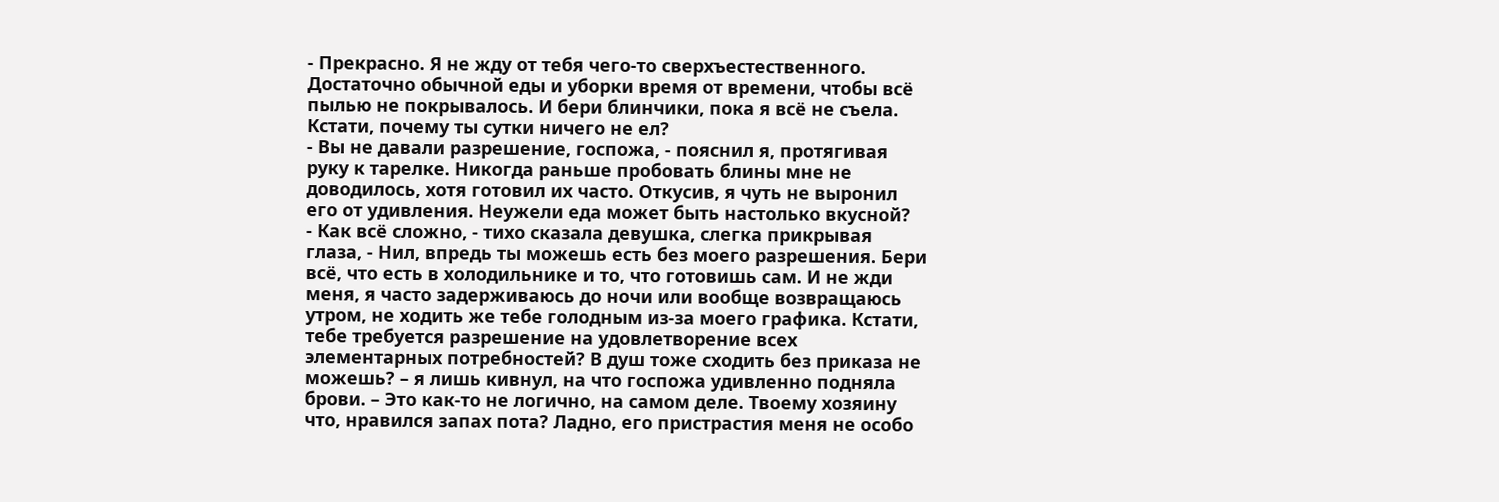- Прекрасно. Я не жду от тебя чего-то сверхъестественного. Достаточно обычной еды и уборки время от времени, чтобы всё пылью не покрывалось. И бери блинчики, пока я всё не съела. Кстати, почему ты сутки ничего не ел?
- Вы не давали разрешение, госпожа, - пояснил я, протягивая руку к тарелке. Никогда раньше пробовать блины мне не доводилось, хотя готовил их часто. Откусив, я чуть не выронил его от удивления. Неужели еда может быть настолько вкусной?
- Как всё сложно, - тихо сказала девушка, слегка прикрывая глаза, - Нил, впредь ты можешь есть без моего разрешения. Бери всё, что есть в холодильнике и то, что готовишь сам. И не жди меня, я часто задерживаюсь до ночи или вообще возвращаюсь утром, не ходить же тебе голодным из-за моего графика. Кстати, тебе требуется разрешение на удовлетворение всех элементарных потребностей? В душ тоже сходить без приказа не можешь? – я лишь кивнул, на что госпожа удивленно подняла брови. – Это как-то не логично, на самом деле. Твоему хозяину что, нравился запах пота? Ладно, его пристрастия меня не особо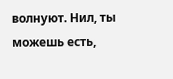волнуют. Нил, ты можешь есть,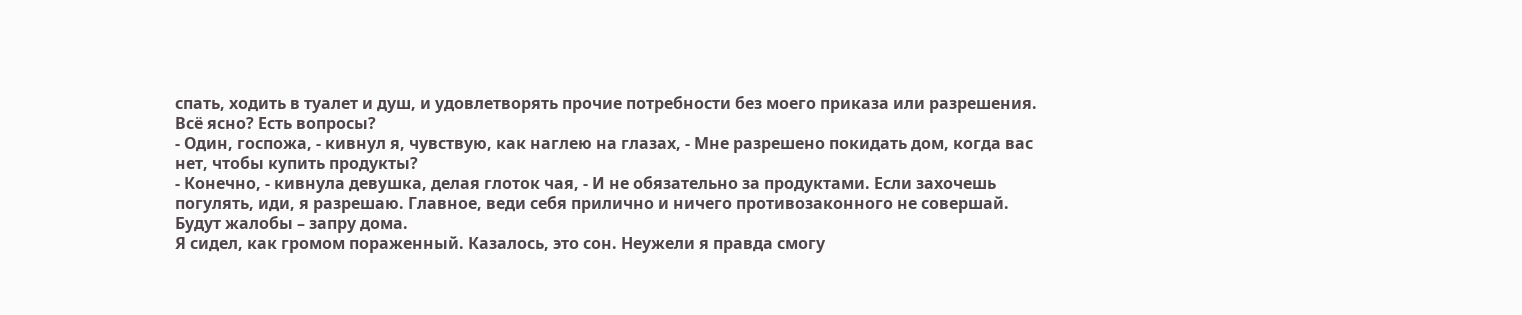спать, ходить в туалет и душ, и удовлетворять прочие потребности без моего приказа или разрешения. Всё ясно? Есть вопросы?
- Один, госпожа, - кивнул я, чувствую, как наглею на глазах, - Мне разрешено покидать дом, когда вас нет, чтобы купить продукты?
- Конечно, - кивнула девушка, делая глоток чая, - И не обязательно за продуктами. Если захочешь погулять, иди, я разрешаю. Главное, веди себя прилично и ничего противозаконного не совершай. Будут жалобы – запру дома.
Я сидел, как громом пораженный. Казалось, это сон. Неужели я правда смогу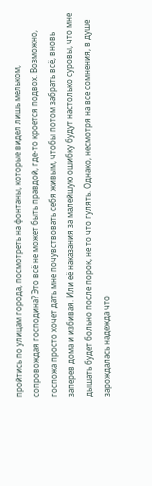пройтись по улицам города, посмотреть на фонтаны, которые видел лишь мельком, сопровождая господина? Это всё не может быть правдой, где-то кроется подвох. Возможно, госпожа просто хочет дать мне почувствовать себя живым, чтобы потом забрать всё, вновь заперев дома и избивая. Или её наказания за малейшую ошибку будут настолько суровы, что мне дышать будет больно после порок, не то что гулять. Однако, несмотря на все сомнения, в душе зарождалась надежда что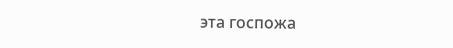эта госпожа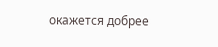окажется добрее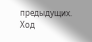предыдущих.
Ход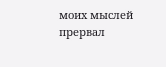моих мыслей прервал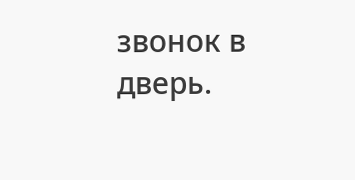звонок в дверь.